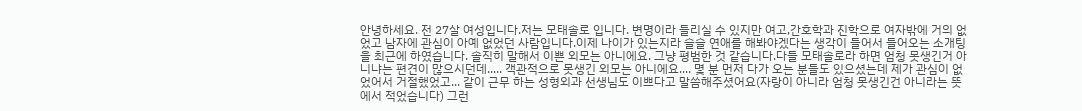안녕하세요. 전 27살 여성입니다.저는 모태솔로 입니다. 변명이라 들리실 수 있지만 여고,간호학과 진학으로 여자밖에 거의 없었고 남자에 관심이 아예 없었던 사람입니다.이제 나이가 있는지라 슬슬 연애를 해봐야겠다는 생각이 들어서 들어오는 소개팅을 최근에 하였습니다. 솔직히 말해서 이쁜 외모는 아니에요. 그냥 평범한 것 같습니다.다들 모태솔로라 하면 엄청 못생긴거 아니냐는 편견이 많으시던데..... 객관적으로 못생긴 외모는 아니에요.... 몇 분 먼저 다가 오는 분들도 있으셨는데 제가 관심이 없었어서 거절했었고... 같이 근무 하는 성형외과 선생님도 이쁘다고 말씀해주셨어요(자랑이 아니라 엄청 못생긴건 아니라는 뜻에서 적었습니다) 그런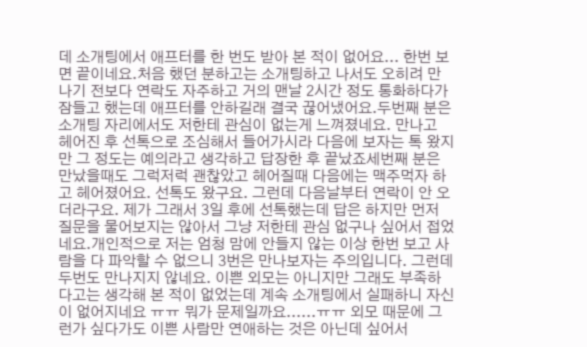데 소개팅에서 애프터를 한 번도 받아 본 적이 없어요... 한번 보면 끝이네요.처음 했던 분하고는 소개팅하고 나서도 오히려 만나기 전보다 연락도 자주하고 거의 맨날 2시간 정도 통화하다가 잠들고 했는데 애프터를 안하길래 결국 끊어냈어요.두번째 분은 소개팅 자리에서도 저한테 관심이 없는게 느껴졌네요. 만나고 헤어진 후 선톡으로 조심해서 들어가시라 다음에 보자는 톡 왔지만 그 정도는 예의라고 생각하고 답장한 후 끝났죠세번째 분은 만났을때도 그럭저럭 괜찮았고 헤어질때 다음에는 맥주먹자 하고 헤어졌어요. 선톡도 왔구요. 그런데 다음날부터 연락이 안 오더라구요. 제가 그래서 3일 후에 선톡했는데 답은 하지만 먼저 질문을 물어보지는 않아서 그냥 저한테 관심 없구나 싶어서 접었네요.개인적으로 저는 엄청 맘에 안들지 않는 이상 한번 보고 사람을 다 파악할 수 없으니 3번은 만나보자는 주의입니다. 그런데 두번도 만나지지 않네요. 이쁜 외모는 아니지만 그래도 부족하다고는 생각해 본 적이 없었는데 계속 소개팅에서 실패하니 자신이 없어지네요 ㅠㅠ 뭐가 문제일까요......ㅠㅠ 외모 때문에 그런가 싶다가도 이쁜 사람만 연애하는 것은 아닌데 싶어서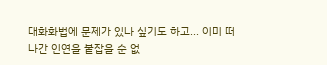대화화법에 문제가 있나 싶기도 하고... 이미 떠나간 인연을 붙잡을 순 없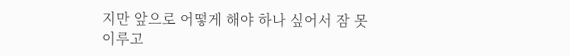지만 앞으로 어떻게 해야 하나 싶어서 잠 못 이루고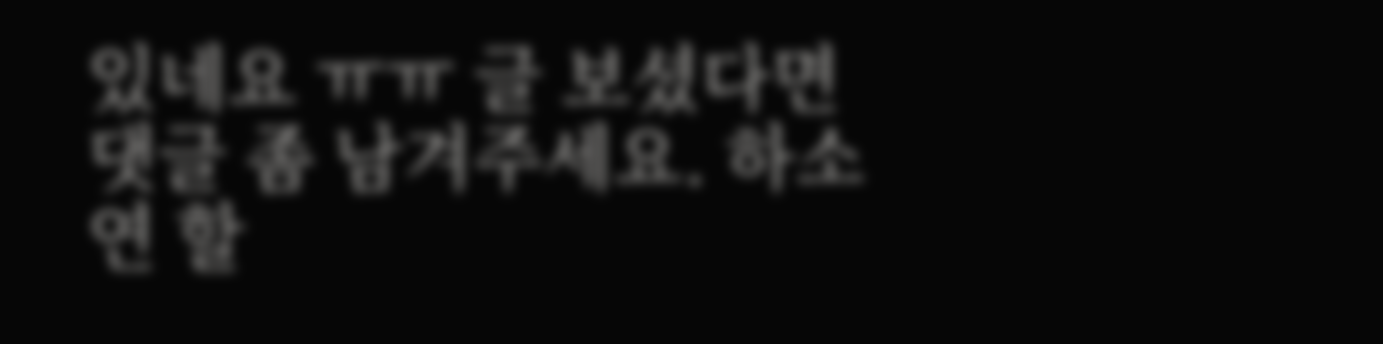있네요 ㅠㅠ 글 보셨다면 댓글 좀 남겨주세요. 하소연 할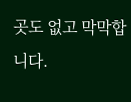곳도 없고 막막합니다.